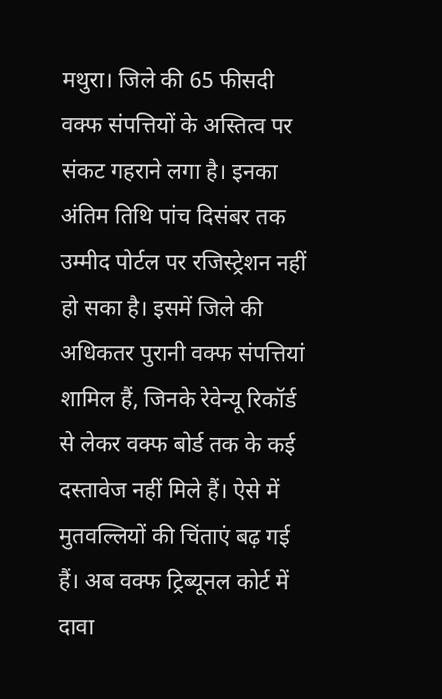मथुरा। जिले की 65 फीसदी वक्फ संपत्तियों के अस्तित्व पर संकट गहराने लगा है। इनका अंतिम तिथि पांच दिसंबर तक उम्मीद पोर्टल पर रजिस्ट्रेशन नहीं हो सका है। इसमें जिले की अधिकतर पुरानी वक्फ संपत्तियां शामिल हैं, जिनके रेवेन्यू रिकॉर्ड से लेकर वक्फ बोर्ड तक के कई दस्तावेज नहीं मिले हैं। ऐसे में मुतवल्लियों की चिंताएं बढ़ गई हैं। अब वक्फ ट्रिब्यूनल कोर्ट में दावा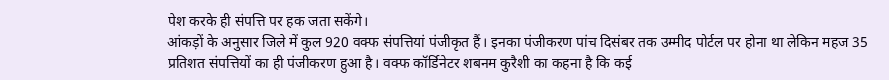पेश करके ही संपत्ति पर हक जता सकेंगे।
आंकड़ों के अनुसार जिले में कुल 920 वक्फ संपत्तियां पंजीकृत हैं। इनका पंजीकरण पांच दिसंबर तक उम्मीद पोर्टल पर होना था लेकिन महज 35 प्रतिशत संपत्तियों का ही पंजीकरण हुआ है। वक्फ कॉर्डिनेटर शबनम कुरैशी का कहना है कि कई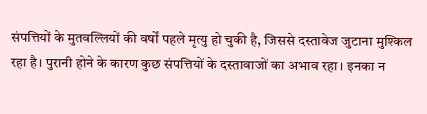संपत्तियों के मुतवल्लियों की वर्षों पहले मृत्यु हो चुकी है, जिससे दस्तावेज जुटाना मुश्किल रहा है। पुरानी होने के कारण कुछ संपत्तियों के दस्तावाजों का अभाव रहा। इनका न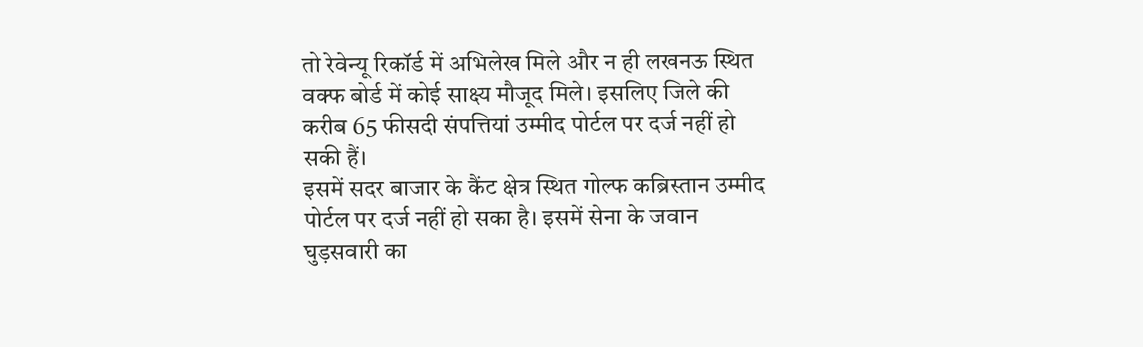तो रेवेन्यू रिकॉर्ड में अभिलेख मिले और न ही लखनऊ स्थित वक्फ बोर्ड में कोई साक्ष्य मौजूद मिले। इसलिए जिले की करीब 65 फीसदी संपत्तियां उम्मीद पोर्टल पर दर्ज नहीं हो सकी हैं।
इसमें सदर बाजार के कैंट क्षेत्र स्थित गोल्फ कब्रिस्तान उम्मीद पोर्टल पर दर्ज नहीं हो सका है। इसमें सेना के जवान घुड़सवारी का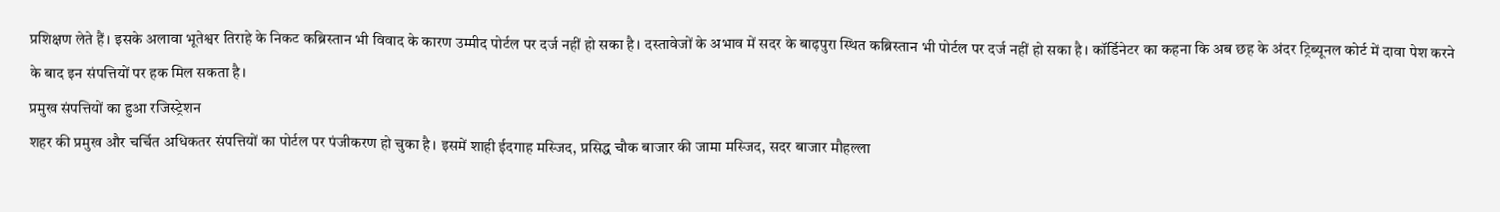प्रशिक्षण लेते हैं। इसके अलावा भूतेश्वर तिराहे के निकट कब्रिस्तान भी विवाद के कारण उम्मीद पोर्टल पर दर्ज नहीं हो सका है। दस्तावेजों के अभाव में सदर के बाढ़पुरा स्थित कब्रिस्तान भी पोर्टल पर दर्ज नहीं हो सका है। कॉर्डिनेटर का कहना कि अब छह के अंदर ट्रिब्यूनल कोर्ट में दावा पेश करने के बाद इन संपत्तियों पर हक मिल सकता है।
प्रमुख संपत्तियों का हुआ रजिस्ट्रेशन
शहर की प्रमुख और चर्चित अधिकतर संपत्तियों का पोर्टल पर पंजीकरण हो चुका है। इसमें शाही ईदगाह मस्जिद, प्रसिद्ध चौक बाजार की जामा मस्जिद, सदर बाजार मौहल्ला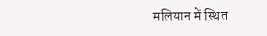मलियान में स्थित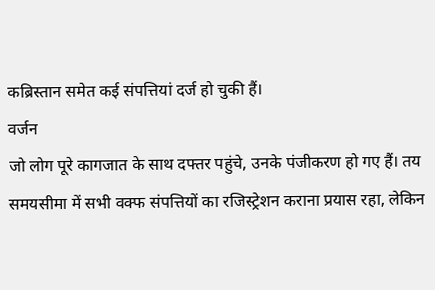कब्रिस्तान समेत कई संपत्तियां दर्ज हो चुकी हैं।
वर्जन
जो लोग पूरे कागजात के साथ दफ्तर पहुंचे, उनके पंजीकरण हो गए हैं। तय समयसीमा में सभी वक्फ संपत्तियों का रजिस्ट्रेशन कराना प्रयास रहा, लेकिन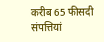करीब 65 फीसदी संपत्तियां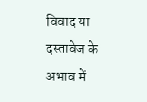विवाद या दस्तावेज के अभाव में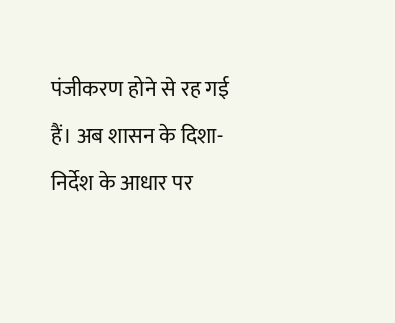पंजीकरण होने से रह गई हैं। अब शासन के दिशा-निर्देश के आधार पर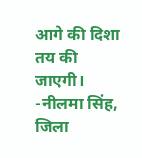आगे की दिशा तय की जाएगी।
-नीलमा सिंह, जिला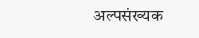अल्पसंख्यक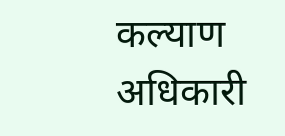कल्याण अधिकारी